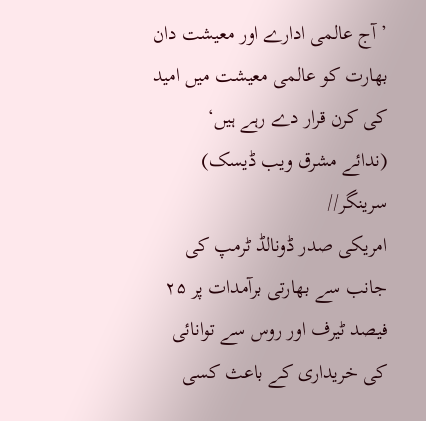’ آج عالمی ادارے اور معیشت دان بھارت کو عالمی معیشت میں امید کی کرن قرار دے رہے ہیں‘
(ندائے مشرق ویب ڈیسک)
سرینگر//
امریکی صدر ڈونالڈ ٹرمپ کی جانب سے بھارتی برآمدات پر ۲۵ فیصد ٹیرف اور روس سے توانائی کی خریداری کے باعث کسی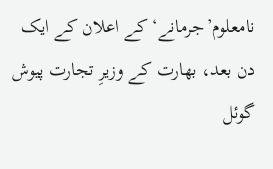نامعلوم’جرمانے‘ کے اعلان کے ایک دن بعد، بھارت کے وزیرِ تجارت پیوش گوئل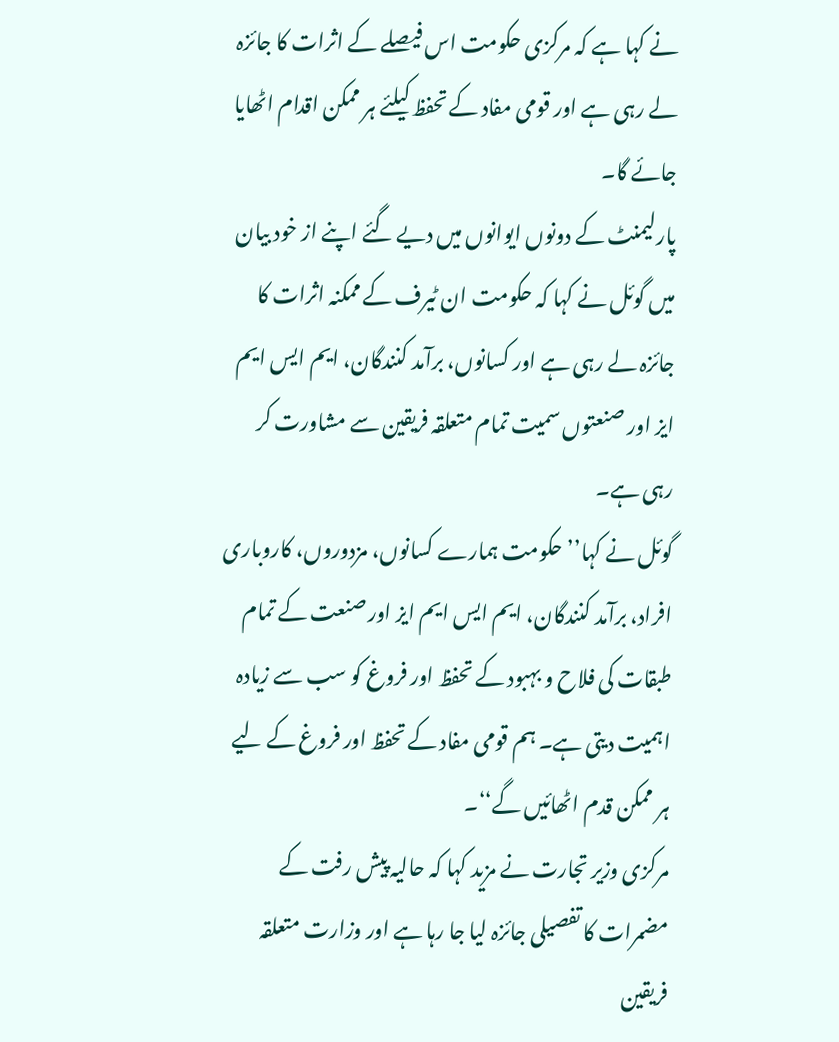نے کہا ہے کہ مرکزی حکومت اس فیصلے کے اثرات کا جائزہ لے رہی ہے اور قومی مفاد کے تحفظ کیلئے ہر ممکن اقدام اٹھایا جائے گا۔
پارلیمنٹ کے دونوں ایوانوں میں دیے گئے اپنے از خود بیان میں گوئل نے کہا کہ حکومت ان ٹیرف کے ممکنہ اثرات کا جائزہ لے رہی ہے اور کسانوں، برآمد کنندگان، ایم ایس ایم ایز اور صنعتوں سمیت تمام متعلقہ فریقین سے مشاورت کر رہی ہے۔
گوئل نے کہا’’حکومت ہمارے کسانوں، مزدوروں، کاروباری افراد، برآمد کنندگان، ایم ایس ایم ایز اور صنعت کے تمام طبقات کی فلاح و بہبود کے تحفظ اور فروغ کو سب سے زیادہ اہمیت دیتی ہے۔ ہم قومی مفاد کے تحفظ اور فروغ کے لیے ہر ممکن قدم اٹھائیں گے‘‘۔
مرکزی وزیر تجارت نے مزید کہا کہ حالیہ پیش رفت کے مضمرات کا تفصیلی جائزہ لیا جا رہا ہے اور وزارت متعلقہ فریقین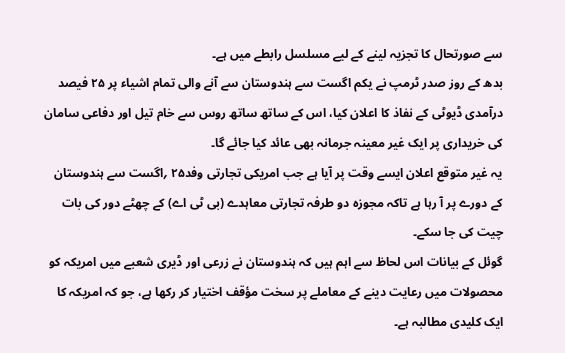سے صورتحال کا تجزیہ لینے کے لیے مسلسل رابطے میں ہے۔
بدھ کے روز صدر ٹرمپ نے یکم اگست سے ہندوستان سے آنے والی تمام اشیاء پر ۲۵ فیصد درآمدی ڈیوٹی کے نفاذ کا اعلان کیا، اس کے ساتھ ساتھ روس سے خام تیل اور دفاعی سامان کی خریداری پر ایک غیر معینہ جرمانہ بھی عائد کیا جائے گا۔
یہ غیر متوقع اعلان ایسے وقت پر آیا ہے جب امریکی تجارتی وفد۲۵ ؍اگست سے ہندوستان کے دورے پر آ رہا ہے تاکہ مجوزہ دو طرفہ تجارتی معاہدے (بی ٹی اے) کے چھٹے دور کی بات چیت کی جا سکے۔
گوئل کے بیانات اس لحاظ سے اہم ہیں کہ ہندوستان نے زرعی اور ڈیری شعبے میں امریکہ کو محصولات میں رعایت دینے کے معاملے پر سخت مؤقف اختیار کر رکھا ہے، جو کہ امریکہ کا ایک کلیدی مطالبہ ہے۔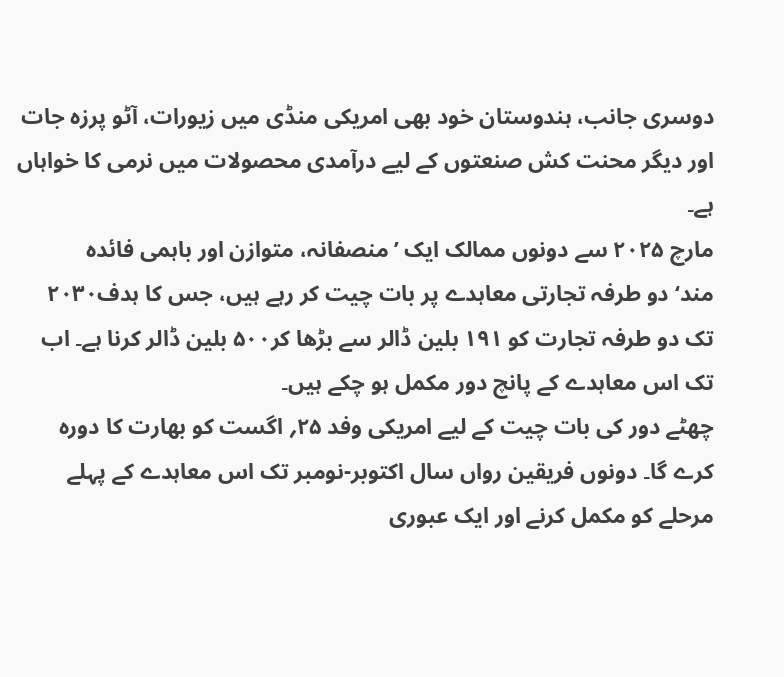دوسری جانب، ہندوستان خود بھی امریکی منڈی میں زیورات، آٹو پرزہ جات اور دیگر محنت کش صنعتوں کے لیے درآمدی محصولات میں نرمی کا خواہاں ہے۔
مارچ ۲۰۲۵ سے دونوں ممالک ایک ’منصفانہ، متوازن اور باہمی فائدہ مند‘دو طرفہ تجارتی معاہدے پر بات چیت کر رہے ہیں، جس کا ہدف۲۰۳۰ تک دو طرفہ تجارت کو ۱۹۱ بلین ڈالر سے بڑھا کر۵۰۰ بلین ڈالر کرنا ہے۔ اب تک اس معاہدے کے پانچ دور مکمل ہو چکے ہیں۔
چھٹے دور کی بات چیت کے لیے امریکی وفد ۲۵؍ اگست کو بھارت کا دورہ کرے گا۔ دونوں فریقین رواں سال اکتوبر-نومبر تک اس معاہدے کے پہلے مرحلے کو مکمل کرنے اور ایک عبوری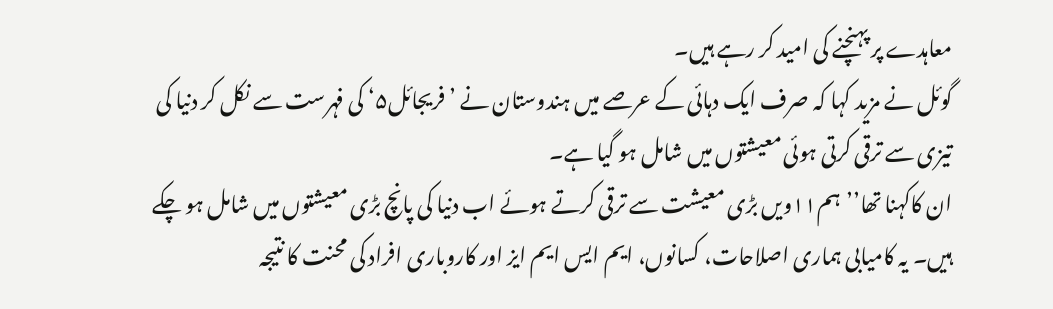معاہدے پر پہنچنے کی امید کر رہے ہیں۔
گوئل نے مزید کہا کہ صرف ایک دہائی کے عرصے میں ہندوستان نے ’فریجائل۵‘ کی فہرست سے نکل کر دنیا کی تیزی سے ترقی کرتی ہوئی معیشتوں میں شامل ہو گیا ہے۔
ان کاکہنا تھا’’ہم۱۱ویں بڑی معیشت سے ترقی کرتے ہوئے اب دنیا کی پانچ بڑی معیشتوں میں شامل ہو چکے ہیں۔ یہ کامیابی ہماری اصلاحات، کسانوں، ایم ایس ایم ایز اور کاروباری افراد کی محنت کا نتیجہ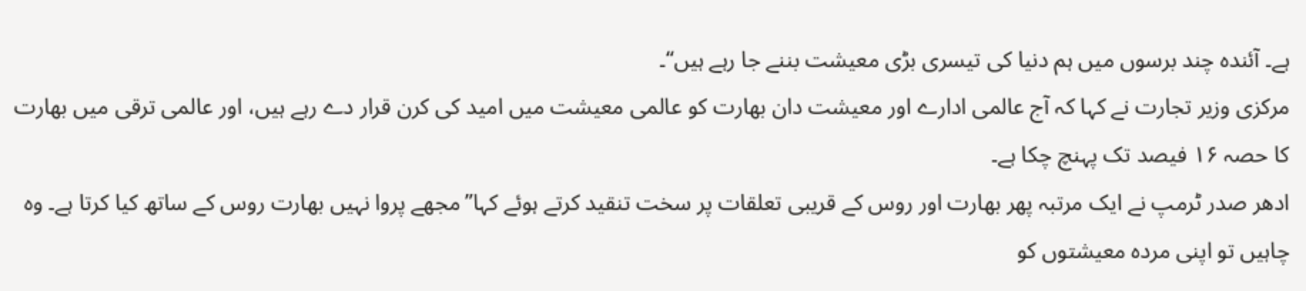ہے۔ آئندہ چند برسوں میں ہم دنیا کی تیسری بڑی معیشت بننے جا رہے ہیں‘‘۔
مرکزی وزیر تجارت نے کہا کہ آج عالمی ادارے اور معیشت دان بھارت کو عالمی معیشت میں امید کی کرن قرار دے رہے ہیں، اور عالمی ترقی میں بھارت کا حصہ ۱۶ فیصد تک پہنچ چکا ہے۔
ادھر صدر ٹرمپ نے ایک مرتبہ پھر بھارت اور روس کے قریبی تعلقات پر سخت تنقید کرتے ہوئے کہا’’مجھے پروا نہیں بھارت روس کے ساتھ کیا کرتا ہے۔ وہ چاہیں تو اپنی مردہ معیشتوں کو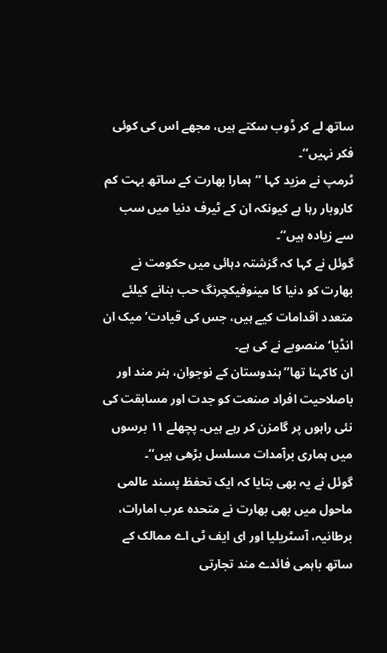ساتھ لے کر ڈوب سکتے ہیں، مجھے اس کی کوئی فکر نہیں‘‘۔
ٹرمپ نے مزید کہا ’’ہمارا بھارت کے ساتھ بہت کم کاروبار رہا ہے کیونکہ ان کے ٹیرف دنیا میں سب سے زیادہ ہیں‘‘۔
گوئل نے کہا کہ گزشتہ دہائی میں حکومت نے بھارت کو دنیا کا مینوفیکچرنگ حب بنانے کیلئے متعدد اقدامات کیے ہیں، جس کی قیادت’میک ان انڈیا‘ منصوبے نے کی ہے۔
ان کاکہنا تھا’’ہندوستان کے نوجوان، ہنر مند اور باصلاحیت افراد صنعت کو جدت اور مسابقت کی نئی راہوں پر گامزن کر رہے ہیں۔ پچھلے ۱۱ برسوں میں ہماری برآمدات مسلسل بڑھی ہیں‘‘۔
گوئل نے یہ بھی بتایا کہ ایک تحفظ پسند عالمی ماحول میں بھی بھارت نے متحدہ عرب امارات، برطانیہ، آسٹریلیا اور ای ایف ٹی اے ممالک کے ساتھ باہمی فائدے مند تجارتی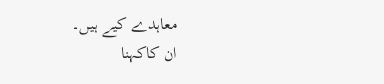معاہدے کیے ہیں۔
ان کاکہنا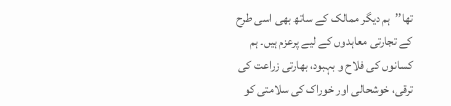تھا’’ہم دیگر ممالک کے ساتھ بھی اسی طرح کے تجارتی معاہدوں کے لیے پرعزم ہیں۔ ہم کسانوں کی فلاح و بہبود، بھارتی زراعت کی ترقی، خوشحالی اور خوراک کی سلامتی کو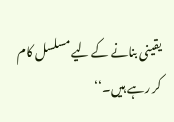یقینی بنانے کے لیے مسلسل کام کر رہے ہیں۔‘‘